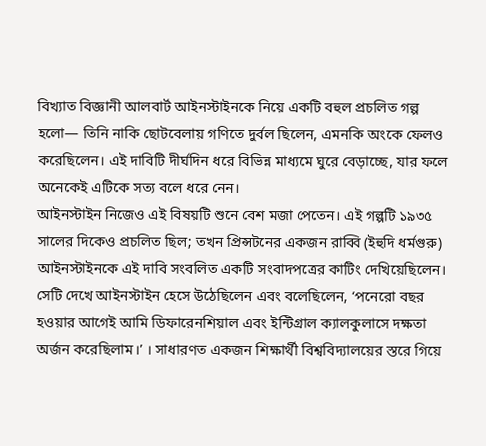বিখ্যাত বিজ্ঞানী আলবার্ট আইনস্টাইনকে নিয়ে একটি বহুল প্রচলিত গল্প হলো— তিনি নাকি ছোটবেলায় গণিতে দুর্বল ছিলেন, এমনকি অংকে ফেলও করেছিলেন। এই দাবিটি দীর্ঘদিন ধরে বিভিন্ন মাধ্যমে ঘুরে বেড়াচ্ছে, যার ফলে অনেকেই এটিকে সত্য বলে ধরে নেন।
আইনস্টাইন নিজেও এই বিষয়টি শুনে বেশ মজা পেতেন। এই গল্পটি ১৯৩৫ সালের দিকেও প্রচলিত ছিল; তখন প্রিন্সটনের একজন রাব্বি (ইহুদি ধর্মগুরু) আইনস্টাইনকে এই দাবি সংবলিত একটি সংবাদপত্রের কাটিং দেখিয়েছিলেন। সেটি দেখে আইনস্টাইন হেসে উঠেছিলেন এবং বলেছিলেন, ‘পনেরো বছর হওয়ার আগেই আমি ডিফারেনশিয়াল এবং ইন্টিগ্রাল ক্যালকুলাসে দক্ষতা অর্জন করেছিলাম।’ । সাধারণত একজন শিক্ষার্থী বিশ্ববিদ্যালয়ের স্তরে গিয়ে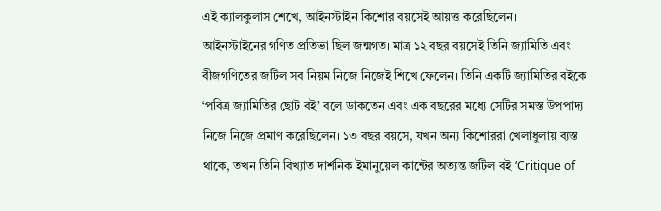এই ক্যালকুলাস শেখে, আইনস্টাইন কিশোর বয়সেই আয়ত্ত করেছিলেন।
আইনস্টাইনের গণিত প্রতিভা ছিল জন্মগত। মাত্র ১২ বছর বয়সেই তিনি জ্যামিতি এবং বীজগণিতের জটিল সব নিয়ম নিজে নিজেই শিখে ফেলেন। তিনি একটি জ্যামিতির বইকে ‘পবিত্র জ্যামিতির ছোট বই’ বলে ডাকতেন এবং এক বছরের মধ্যে সেটির সমস্ত উপপাদ্য নিজে নিজে প্রমাণ করেছিলেন। ১৩ বছর বয়সে, যখন অন্য কিশোররা খেলাধুলায় ব্যস্ত থাকে, তখন তিনি বিখ্যাত দার্শনিক ইমানুয়েল কান্টের অত্যন্ত জটিল বই ‘Critique of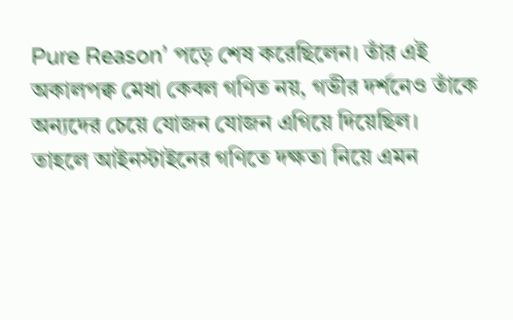Pure Reason’ পড়ে শেষ করেছিলেন। তাঁর এই অকালপক্ব মেধা কেবল গণিত নয়, গভীর দর্শনেও তাঁকে অন্যদের চেয়ে যোজন যোজন এগিয়ে দিয়েছিল।
তাহলে আইনস্টাইনের গণিতে দক্ষতা নিয়ে এমন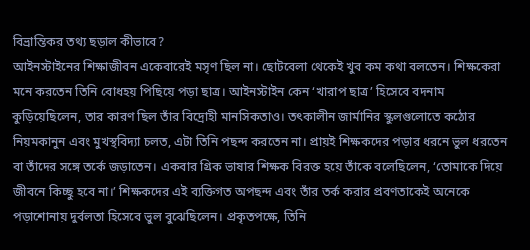বিভ্রান্তিকর তথ্য ছড়াল কীভাবে?
আইনস্টাইনের শিক্ষাজীবন একেবারেই মসৃণ ছিল না। ছোটবেলা থেকেই খুব কম কথা বলতেন। শিক্ষকেরা মনে করতেন তিনি বোধহয় পিছিয়ে পড়া ছাত্র। আইনস্টাইন কেন ‘খারাপ ছাত্র’ হিসেবে বদনাম কুড়িয়েছিলেন, তার কারণ ছিল তাঁর বিদ্রোহী মানসিকতাও। তৎকালীন জার্মানির স্কুলগুলোতে কঠোর নিয়মকানুন এবং মুখস্থবিদ্যা চলত, এটা তিনি পছন্দ করতেন না। প্রায়ই শিক্ষকদের পড়ার ধরনে ভুল ধরতেন বা তাঁদের সঙ্গে তর্কে জড়াতেন। একবার গ্রিক ভাষার শিক্ষক বিরক্ত হয়ে তাঁকে বলেছিলেন, ‘তোমাকে দিয়ে জীবনে কিচ্ছু হবে না।’ শিক্ষকদের এই ব্যক্তিগত অপছন্দ এবং তাঁর তর্ক করার প্রবণতাকেই অনেকে পড়াশোনায় দুর্বলতা হিসেবে ভুল বুঝেছিলেন। প্রকৃতপক্ষে, তিনি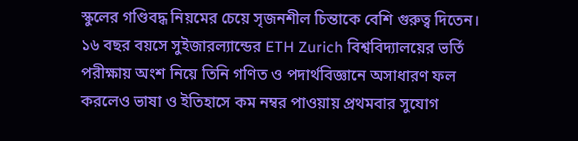স্কুলের গণ্ডিবদ্ধ নিয়মের চেয়ে সৃজনশীল চিন্তাকে বেশি গুরুত্ব দিতেন।
১৬ বছর বয়সে সুইজারল্যান্ডের ETH Zurich বিশ্ববিদ্যালয়ের ভর্তি পরীক্ষায় অংশ নিয়ে তিনি গণিত ও পদার্থবিজ্ঞানে অসাধারণ ফল করলেও ভাষা ও ইতিহাসে কম নম্বর পাওয়ায় প্রথমবার সুযোগ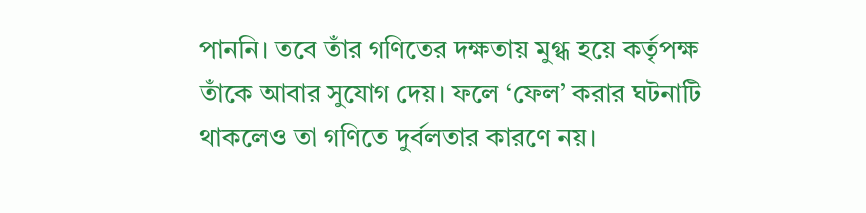পাননি। তবে তাঁর গণিতের দক্ষতায় মুগ্ধ হয়ে কর্তৃপক্ষ তাঁকে আবার সুযোগ দেয়। ফলে ‘ফেল’ করার ঘটনাটি থাকলেও তা গণিতে দুর্বলতার কারণে নয়।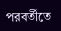পরবর্তীতে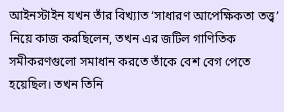আইনস্টাইন যখন তাঁর বিখ্যাত ‘সাধারণ আপেক্ষিকতা তত্ত্ব’ নিয়ে কাজ করছিলেন, তখন এর জটিল গাণিতিক সমীকরণগুলো সমাধান করতে তাঁকে বেশ বেগ পেতে হয়েছিল। তখন তিনি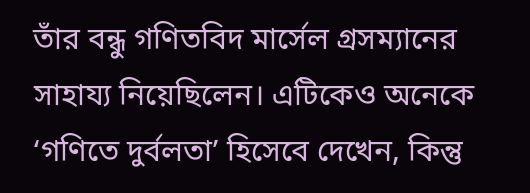তাঁর বন্ধু গণিতবিদ মার্সেল গ্রসম্যানের সাহায্য নিয়েছিলেন। এটিকেও অনেকে ‘গণিতে দুর্বলতা’ হিসেবে দেখেন, কিন্তু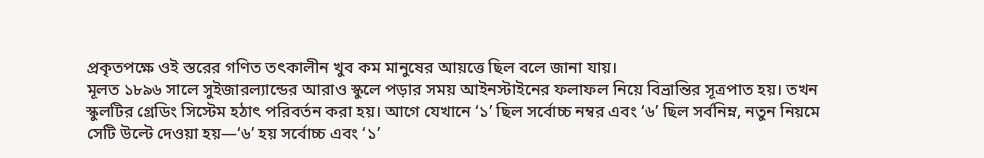প্রকৃতপক্ষে ওই স্তরের গণিত তৎকালীন খুব কম মানুষের আয়ত্তে ছিল বলে জানা যায়।
মূলত ১৮৯৬ সালে সুইজারল্যান্ডের আরাও স্কুলে পড়ার সময় আইনস্টাইনের ফলাফল নিয়ে বিভ্রান্তির সূত্রপাত হয়। তখন স্কুলটির গ্রেডিং সিস্টেম হঠাৎ পরিবর্তন করা হয়। আগে যেখানে ‘১’ ছিল সর্বোচ্চ নম্বর এবং ‘৬’ ছিল সর্বনিম্ন, নতুন নিয়মে সেটি উল্টে দেওয়া হয়—‘৬’ হয় সর্বোচ্চ এবং ‘১’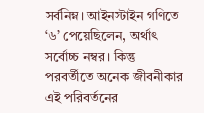সর্বনিম্ন। আইনস্টাইন গণিতে ‘৬’ পেয়েছিলেন, অর্থাৎ সর্বোচ্চ নম্বর। কিন্তু পরবর্তীতে অনেক জীবনীকার এই পরিবর্তনের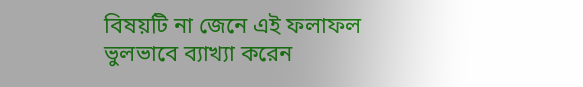বিষয়টি না জেনে এই ফলাফল ভুলভাবে ব্যাখ্যা করেন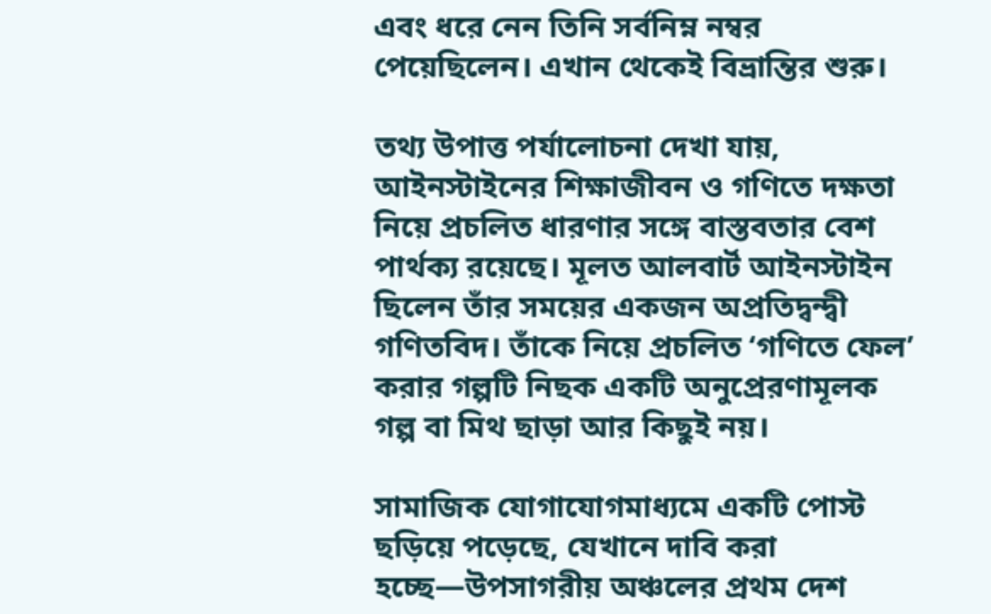এবং ধরে নেন তিনি সর্বনিম্ন নম্বর পেয়েছিলেন। এখান থেকেই বিভ্রান্তির শুরু।

তথ্য উপাত্ত পর্যালোচনা দেখা যায়, আইনস্টাইনের শিক্ষাজীবন ও গণিতে দক্ষতা নিয়ে প্রচলিত ধারণার সঙ্গে বাস্তবতার বেশ পার্থক্য রয়েছে। মূলত আলবার্ট আইনস্টাইন ছিলেন তাঁর সময়ের একজন অপ্রতিদ্বন্দ্বী গণিতবিদ। তাঁকে নিয়ে প্রচলিত ‘গণিতে ফেল’ করার গল্পটি নিছক একটি অনুপ্রেরণামূলক গল্প বা মিথ ছাড়া আর কিছুই নয়।

সামাজিক যোগাযোগমাধ্যমে একটি পোস্ট ছড়িয়ে পড়েছে, যেখানে দাবি করা হচ্ছে—উপসাগরীয় অঞ্চলের প্রথম দেশ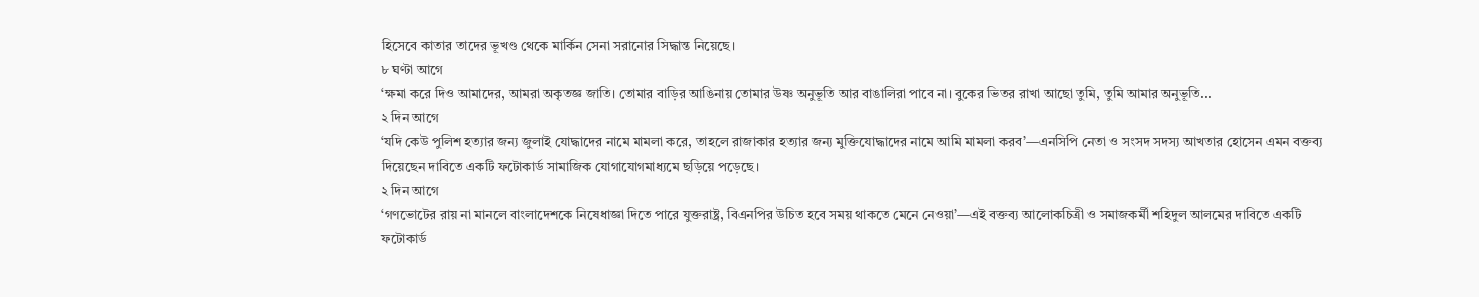হিসেবে কাতার তাদের ভূখণ্ড থেকে মার্কিন সেনা সরানোর সিদ্ধান্ত নিয়েছে।
৮ ঘণ্টা আগে
‘ক্ষমা করে দিও আমাদের, আমরা অকৃতজ্ঞ জাতি। তোমার বাড়ির আঙিনায় তোমার উষ্ণ অনুভূতি আর বাঙালিরা পাবে না। বুকের ভিতর রাখা আছো তুমি, তুমি আমার অনুভূতি...
২ দিন আগে
‘যদি কেউ পুলিশ হত্যার জন্য জুলাই যোদ্ধাদের নামে মামলা করে, তাহলে রাজাকার হত্যার জন্য মুক্তিযোদ্ধাদের নামে আমি মামলা করব’—এনসিপি নেতা ও সংসদ সদস্য আখতার হোসেন এমন বক্তব্য দিয়েছেন দাবিতে একটি ফটোকার্ড সামাজিক যোগাযোগমাধ্যমে ছড়িয়ে পড়েছে।
২ দিন আগে
‘গণভোটের রায় না মানলে বাংলাদেশকে নিষেধাজ্ঞা দিতে পারে যুক্তরাষ্ট্র, বিএনপির উচিত হবে সময় থাকতে মেনে নেওয়া’—এই বক্তব্য আলোকচিত্রী ও সমাজকর্মী শহিদুল আলমের দাবিতে একটি ফটোকার্ড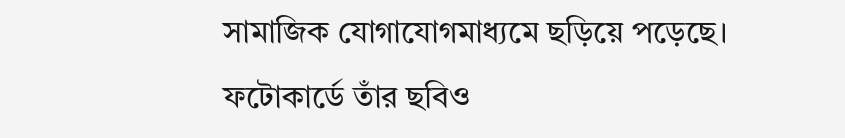সামাজিক যোগাযোগমাধ্যমে ছড়িয়ে পড়েছে। ফটোকার্ডে তাঁর ছবিও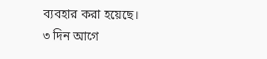ব্যবহার করা হয়েছে।
৩ দিন আগে